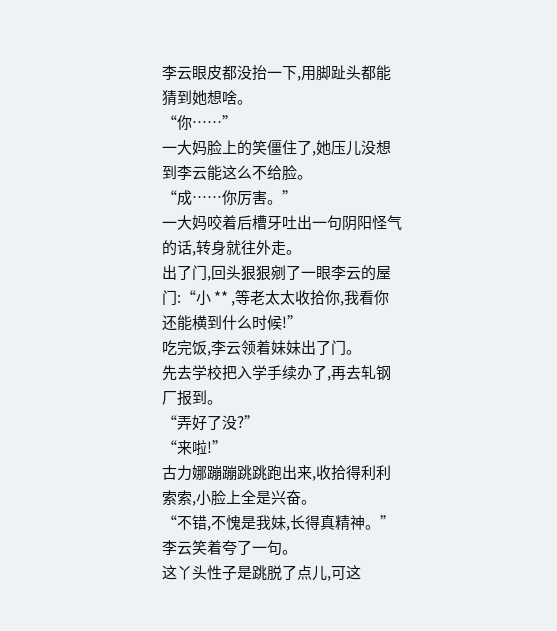李云眼皮都没抬一下,用脚趾头都能猜到她想啥。
“你……”
一大妈脸上的笑僵住了,她压儿没想到李云能这么不给脸。
“成……你厉害。”
一大妈咬着后槽牙吐出一句阴阳怪气的话,转身就往外走。
出了门,回头狠狠剜了一眼李云的屋门:“小 ** ,等老太太收拾你,我看你还能横到什么时候!”
吃完饭,李云领着妹妹出了门。
先去学校把入学手续办了,再去轧钢厂报到。
“弄好了没?”
“来啦!”
古力娜蹦蹦跳跳跑出来,收拾得利利索索,小脸上全是兴奋。
“不错,不愧是我妹,长得真精神。”
李云笑着夸了一句。
这丫头性子是跳脱了点儿,可这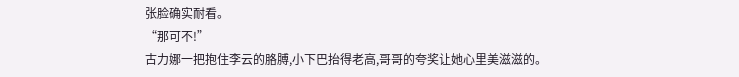张脸确实耐看。
“那可不!”
古力娜一把抱住李云的胳膊,小下巴抬得老高,哥哥的夸奖让她心里美滋滋的。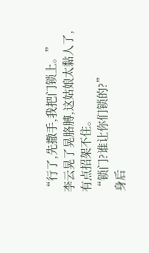“行了,先撒手,我把门锁上。”
李云晃了晃胳膊,这姑娘太黏人了,有点招架不住。
“锁门?谁让你们锁的?”
身后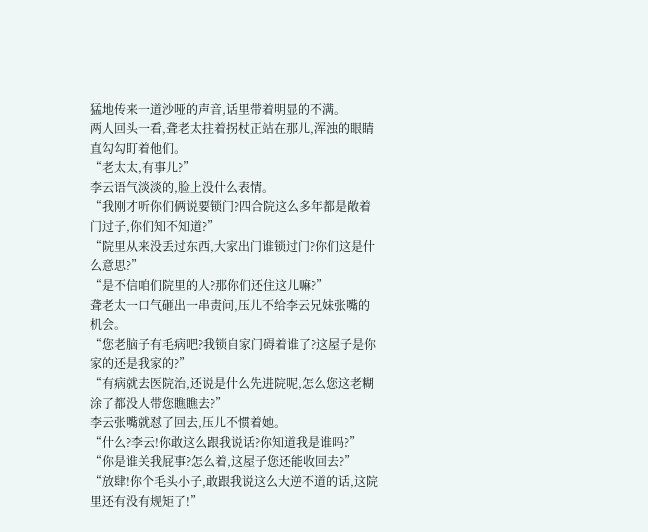猛地传来一道沙哑的声音,话里带着明显的不满。
两人回头一看,聋老太拄着拐杖正站在那儿,浑浊的眼睛直勾勾盯着他们。
“老太太,有事儿?”
李云语气淡淡的,脸上没什么表情。
“我刚才听你们俩说要锁门?四合院这么多年都是敞着门过子,你们知不知道?”
“院里从来没丢过东西,大家出门谁锁过门?你们这是什么意思?”
“是不信咱们院里的人?那你们还住这儿嘛?”
聋老太一口气砸出一串责问,压儿不给李云兄妹张嘴的机会。
“您老脑子有毛病吧?我锁自家门碍着谁了?这屋子是你家的还是我家的?”
“有病就去医院治,还说是什么先进院呢,怎么您这老糊涂了都没人带您瞧瞧去?”
李云张嘴就怼了回去,压儿不惯着她。
“什么?李云!你敢这么跟我说话?你知道我是谁吗?”
“你是谁关我屁事?怎么着,这屋子您还能收回去?”
“放肆!你个毛头小子,敢跟我说这么大逆不道的话,这院里还有没有规矩了!”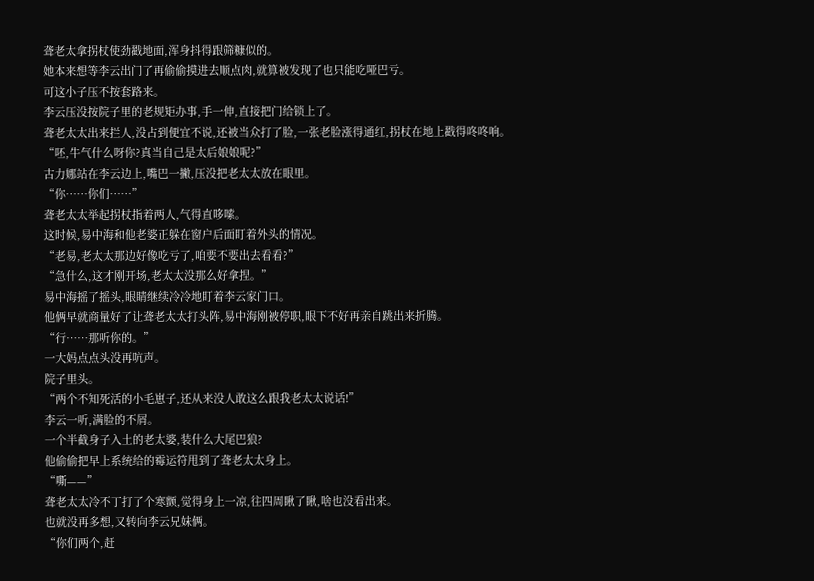聋老太拿拐杖使劲戳地面,浑身抖得跟筛糠似的。
她本来想等李云出门了再偷偷摸进去顺点肉,就算被发现了也只能吃哑巴亏。
可这小子压不按套路来。
李云压没按院子里的老规矩办事,手一伸,直接把门给锁上了。
聋老太太出来拦人,没占到便宜不说,还被当众打了脸,一张老脸涨得通红,拐杖在地上戳得咚咚响。
“呸,牛气什么呀你?真当自己是太后娘娘呢?”
古力娜站在李云边上,嘴巴一撇,压没把老太太放在眼里。
“你……你们……”
聋老太太举起拐杖指着两人,气得直哆嗦。
这时候,易中海和他老婆正躲在窗户后面盯着外头的情况。
“老易,老太太那边好像吃亏了,咱要不要出去看看?”
“急什么,这才刚开场,老太太没那么好拿捏。”
易中海摇了摇头,眼睛继续冷冷地盯着李云家门口。
他俩早就商量好了让聋老太太打头阵,易中海刚被停职,眼下不好再亲自跳出来折腾。
“行……那听你的。”
一大妈点点头没再吭声。
院子里头。
“两个不知死活的小毛崽子,还从来没人敢这么跟我老太太说话!”
李云一听,满脸的不屑。
一个半截身子入土的老太婆,装什么大尾巴狼?
他偷偷把早上系统给的霉运符甩到了聋老太太身上。
“嘶——”
聋老太太冷不丁打了个寒颤,觉得身上一凉,往四周瞅了瞅,啥也没看出来。
也就没再多想,又转向李云兄妹俩。
“你们两个,赶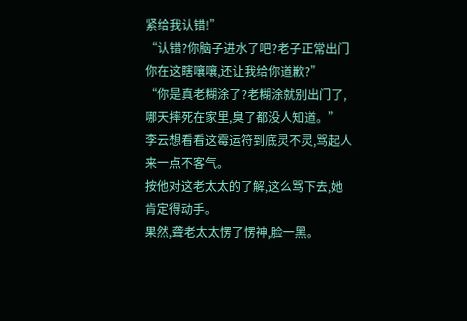紧给我认错!”
“认错?你脑子进水了吧?老子正常出门你在这瞎嚷嚷,还让我给你道歉?”
“你是真老糊涂了?老糊涂就别出门了,哪天摔死在家里,臭了都没人知道。”
李云想看看这霉运符到底灵不灵,骂起人来一点不客气。
按他对这老太太的了解,这么骂下去,她肯定得动手。
果然,聋老太太愣了愣神,脸一黑。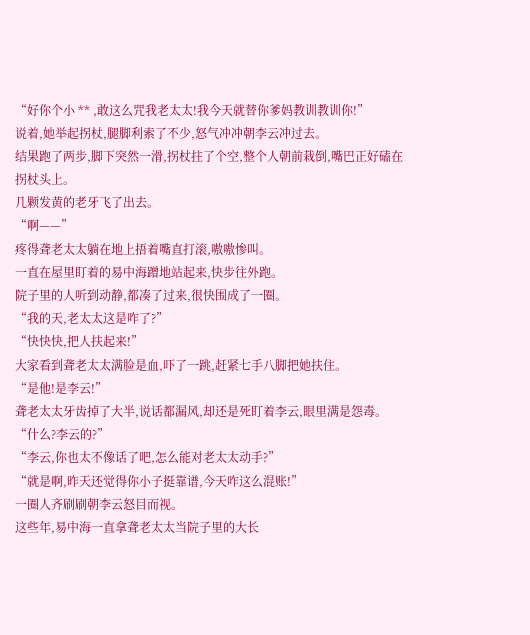“好你个小 ** ,敢这么咒我老太太!我今天就替你爹妈教训教训你!”
说着,她举起拐杖,腿脚利索了不少,怒气冲冲朝李云冲过去。
结果跑了两步,脚下突然一滑,拐杖拄了个空,整个人朝前栽倒,嘴巴正好磕在拐杖头上。
几颗发黄的老牙飞了出去。
“啊——”
疼得聋老太太躺在地上捂着嘴直打滚,嗷嗷惨叫。
一直在屋里盯着的易中海蹭地站起来,快步往外跑。
院子里的人听到动静,都凑了过来,很快围成了一圈。
“我的天,老太太这是咋了?”
“快快快,把人扶起来!”
大家看到聋老太太满脸是血,吓了一跳,赶紧七手八脚把她扶住。
“是他!是李云!”
聋老太太牙齿掉了大半,说话都漏风,却还是死盯着李云,眼里满是怨毒。
“什么?李云的?”
“李云,你也太不像话了吧,怎么能对老太太动手?”
“就是啊,昨天还觉得你小子挺靠谱,今天咋这么混账!”
一圈人齐刷刷朝李云怒目而视。
这些年,易中海一直拿聋老太太当院子里的大长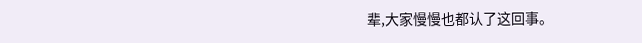辈,大家慢慢也都认了这回事。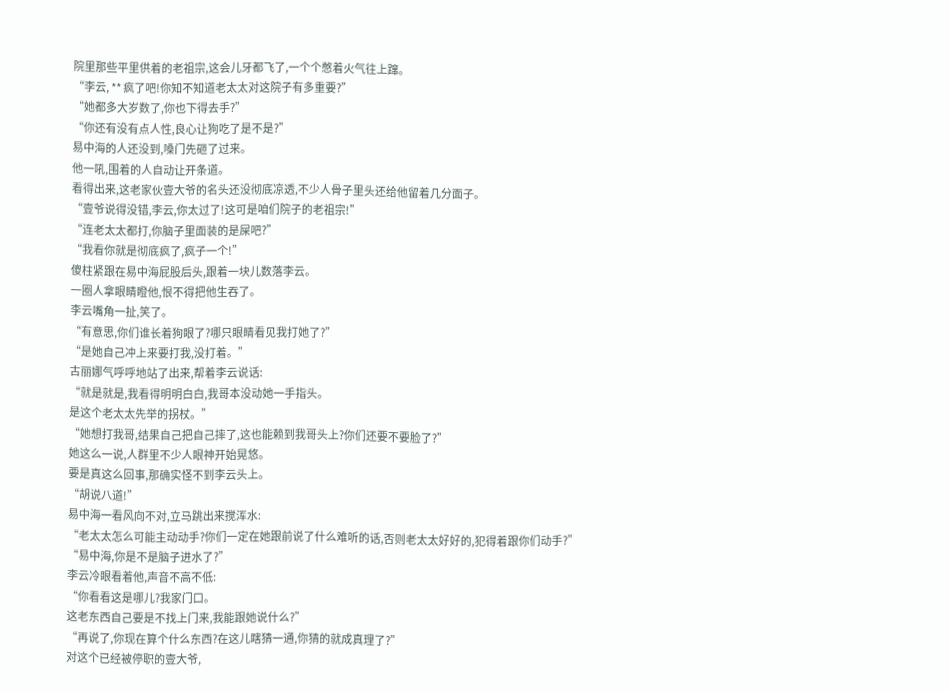院里那些平里供着的老祖宗,这会儿牙都飞了,一个个憋着火气往上蹿。
“李云, ** 疯了吧!你知不知道老太太对这院子有多重要?”
“她都多大岁数了,你也下得去手?”
“你还有没有点人性,良心让狗吃了是不是?”
易中海的人还没到,嗓门先砸了过来。
他一吼,围着的人自动让开条道。
看得出来,这老家伙壹大爷的名头还没彻底凉透,不少人骨子里头还给他留着几分面子。
“壹爷说得没错,李云,你太过了!这可是咱们院子的老祖宗!”
“连老太太都打,你脑子里面装的是屎吧?”
“我看你就是彻底疯了,疯子一个!”
傻柱紧跟在易中海屁股后头,跟着一块儿数落李云。
一圈人拿眼睛瞪他,恨不得把他生吞了。
李云嘴角一扯,笑了。
“有意思,你们谁长着狗眼了?哪只眼睛看见我打她了?”
“是她自己冲上来要打我,没打着。”
古丽娜气呼呼地站了出来,帮着李云说话:
“就是就是,我看得明明白白,我哥本没动她一手指头。
是这个老太太先举的拐杖。”
“她想打我哥,结果自己把自己摔了,这也能赖到我哥头上?你们还要不要脸了?”
她这么一说,人群里不少人眼神开始晃悠。
要是真这么回事,那确实怪不到李云头上。
“胡说八道!”
易中海一看风向不对,立马跳出来搅浑水:
“老太太怎么可能主动动手?你们一定在她跟前说了什么难听的话,否则老太太好好的,犯得着跟你们动手?”
“易中海,你是不是脑子进水了?”
李云冷眼看着他,声音不高不低:
“你看看这是哪儿?我家门口。
这老东西自己要是不找上门来,我能跟她说什么?”
“再说了,你现在算个什么东西?在这儿瞎猜一通,你猜的就成真理了?”
对这个已经被停职的壹大爷,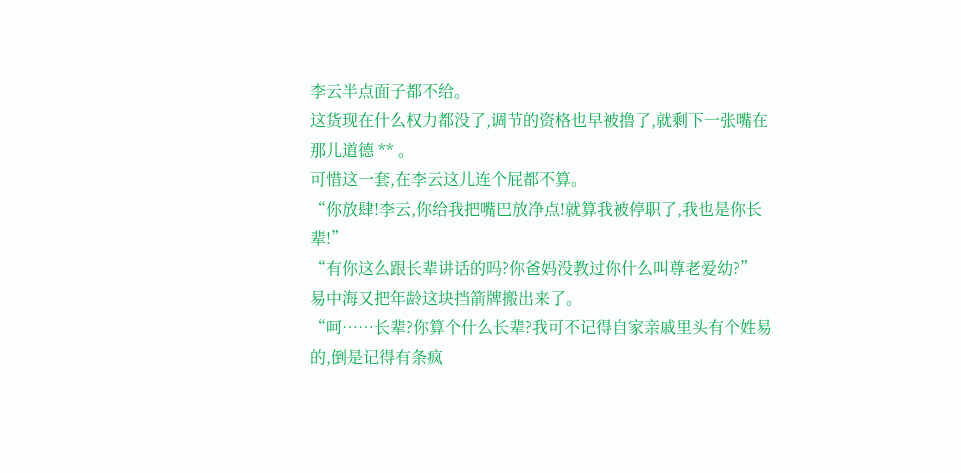李云半点面子都不给。
这货现在什么权力都没了,调节的资格也早被撸了,就剩下一张嘴在那儿道德 ** 。
可惜这一套,在李云这儿连个屁都不算。
“你放肆!李云,你给我把嘴巴放净点!就算我被停职了,我也是你长辈!”
“有你这么跟长辈讲话的吗?你爸妈没教过你什么叫尊老爱幼?”
易中海又把年龄这块挡箭牌搬出来了。
“呵……长辈?你算个什么长辈?我可不记得自家亲戚里头有个姓易的,倒是记得有条疯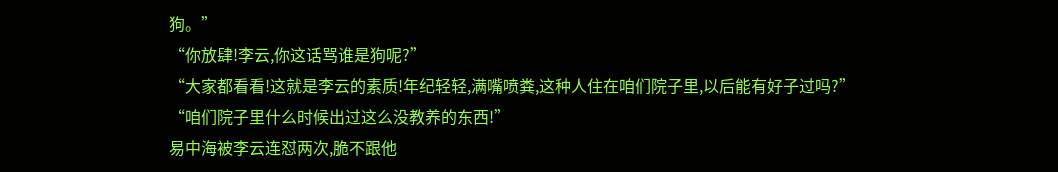狗。”
“你放肆!李云,你这话骂谁是狗呢?”
“大家都看看!这就是李云的素质!年纪轻轻,满嘴喷粪,这种人住在咱们院子里,以后能有好子过吗?”
“咱们院子里什么时候出过这么没教养的东西!”
易中海被李云连怼两次,脆不跟他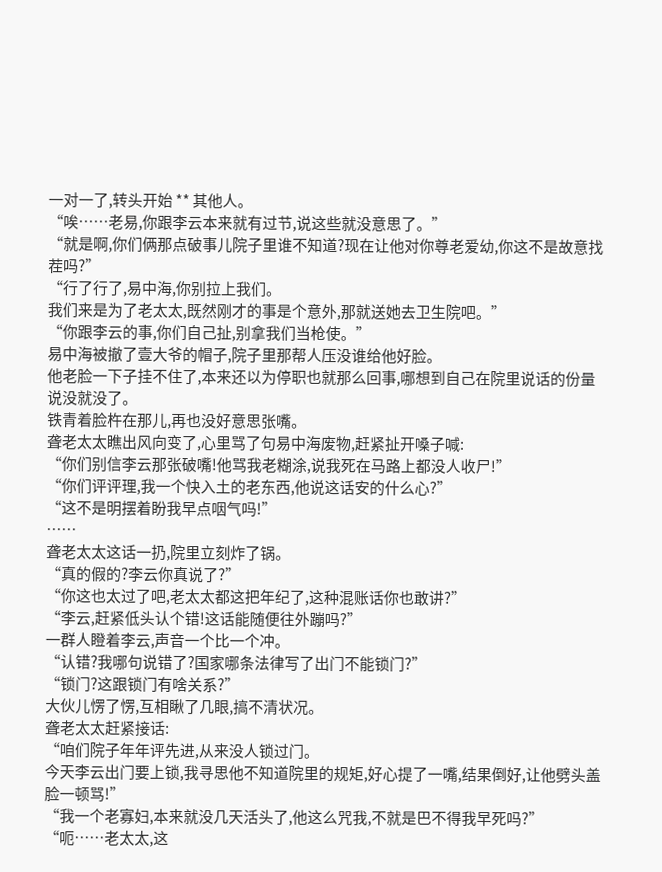一对一了,转头开始 ** 其他人。
“唉……老易,你跟李云本来就有过节,说这些就没意思了。”
“就是啊,你们俩那点破事儿院子里谁不知道?现在让他对你尊老爱幼,你这不是故意找茬吗?”
“行了行了,易中海,你别拉上我们。
我们来是为了老太太,既然刚才的事是个意外,那就送她去卫生院吧。”
“你跟李云的事,你们自己扯,别拿我们当枪使。”
易中海被撤了壹大爷的帽子,院子里那帮人压没谁给他好脸。
他老脸一下子挂不住了,本来还以为停职也就那么回事,哪想到自己在院里说话的份量说没就没了。
铁青着脸杵在那儿,再也没好意思张嘴。
聋老太太瞧出风向变了,心里骂了句易中海废物,赶紧扯开嗓子喊:
“你们别信李云那张破嘴!他骂我老糊涂,说我死在马路上都没人收尸!”
“你们评评理,我一个快入土的老东西,他说这话安的什么心?”
“这不是明摆着盼我早点咽气吗!”
……
聋老太太这话一扔,院里立刻炸了锅。
“真的假的?李云你真说了?”
“你这也太过了吧,老太太都这把年纪了,这种混账话你也敢讲?”
“李云,赶紧低头认个错!这话能随便往外蹦吗?”
一群人瞪着李云,声音一个比一个冲。
“认错?我哪句说错了?国家哪条法律写了出门不能锁门?”
“锁门?这跟锁门有啥关系?”
大伙儿愣了愣,互相瞅了几眼,搞不清状况。
聋老太太赶紧接话:
“咱们院子年年评先进,从来没人锁过门。
今天李云出门要上锁,我寻思他不知道院里的规矩,好心提了一嘴,结果倒好,让他劈头盖脸一顿骂!”
“我一个老寡妇,本来就没几天活头了,他这么咒我,不就是巴不得我早死吗?”
“呃……老太太,这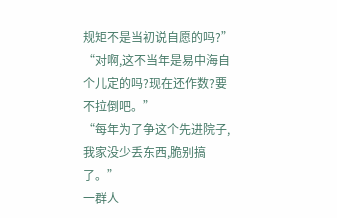规矩不是当初说自愿的吗?”
“对啊,这不当年是易中海自个儿定的吗?现在还作数?要不拉倒吧。”
“每年为了争这个先进院子,我家没少丢东西,脆别搞了。”
一群人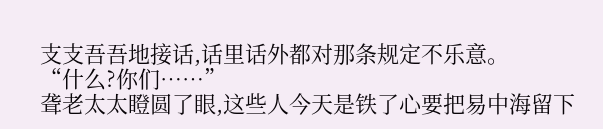支支吾吾地接话,话里话外都对那条规定不乐意。
“什么?你们……”
聋老太太瞪圆了眼,这些人今天是铁了心要把易中海留下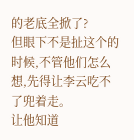的老底全掀了?
但眼下不是扯这个的时候,不管他们怎么想,先得让李云吃不了兜着走。
让他知道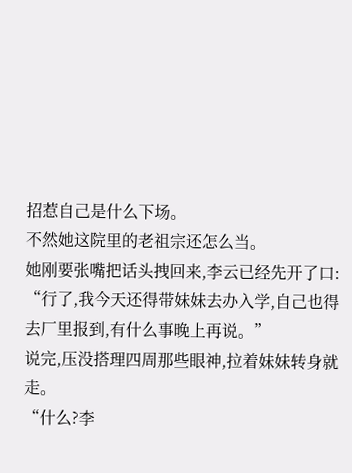招惹自己是什么下场。
不然她这院里的老祖宗还怎么当。
她刚要张嘴把话头拽回来,李云已经先开了口:
“行了,我今天还得带妹妹去办入学,自己也得去厂里报到,有什么事晚上再说。”
说完,压没搭理四周那些眼神,拉着妹妹转身就走。
“什么?李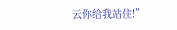云你给我站住!”